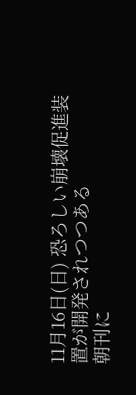11月16日(日) 恐ろしい崩壊促進装置が開発されつつある
朝刊に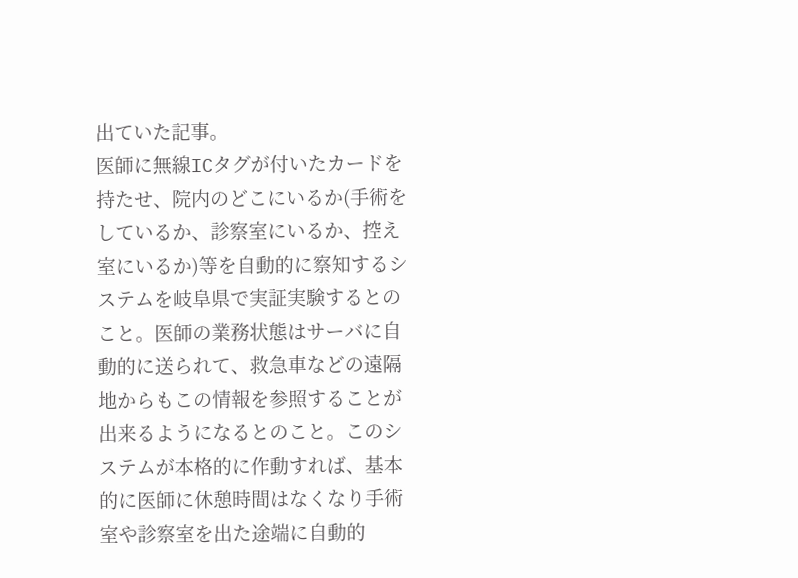出ていた記事。
医師に無線ICタグが付いたカードを持たせ、院内のどこにいるか(手術をしているか、診察室にいるか、控え室にいるか)等を自動的に察知するシステムを岐阜県で実証実験するとのこと。医師の業務状態はサーバに自動的に送られて、救急車などの遠隔地からもこの情報を参照することが出来るようになるとのこと。このシステムが本格的に作動すれば、基本的に医師に休憩時間はなくなり手術室や診察室を出た途端に自動的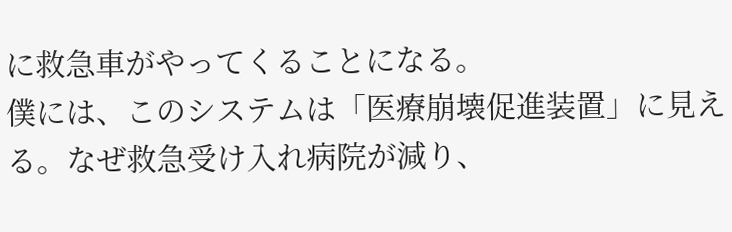に救急車がやってくることになる。
僕には、このシステムは「医療崩壊促進装置」に見える。なぜ救急受け入れ病院が減り、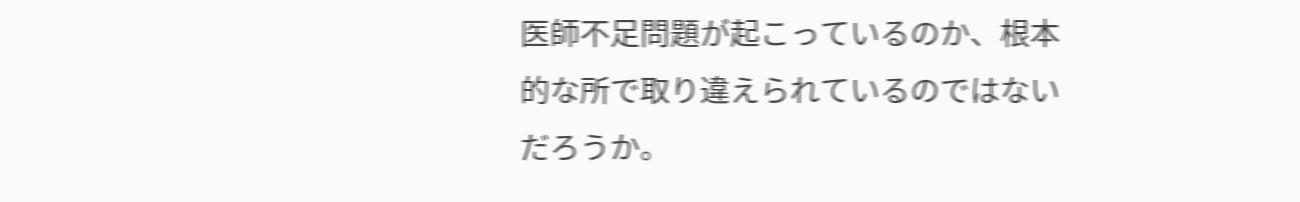医師不足問題が起こっているのか、根本的な所で取り違えられているのではないだろうか。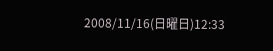2008/11/16(日曜日)12:33